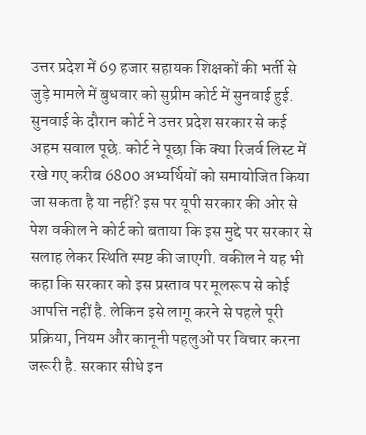उत्तर प्रदेश में 69 हजार सहायक शिक्षकों की भर्ती से जुड़े मामले में बुधवार को सुप्रीम कोर्ट में सुनवाई हुई. सुनवाई के दौरान कोर्ट ने उत्तर प्रदेश सरकार से कई अहम सवाल पूछे. कोर्ट ने पूछा कि क्या रिजर्व लिस्ट में रखे गए करीब 6800 अभ्यर्थियों को समायोजित किया जा सकता है या नहीं? इस पर यूपी सरकार की ओर से पेश वकील ने कोर्ट को बताया कि इस मुद्दे पर सरकार से सलाह लेकर स्थिति स्पष्ट की जाएगी. वकील ने यह भी कहा कि सरकार को इस प्रस्ताव पर मूलरूप से कोई आपत्ति नहीं है. लेकिन इसे लागू करने से पहले पूरी प्रक्रिया, नियम और कानूनी पहलुओं पर विचार करना जरूरी है. सरकार सीधे इन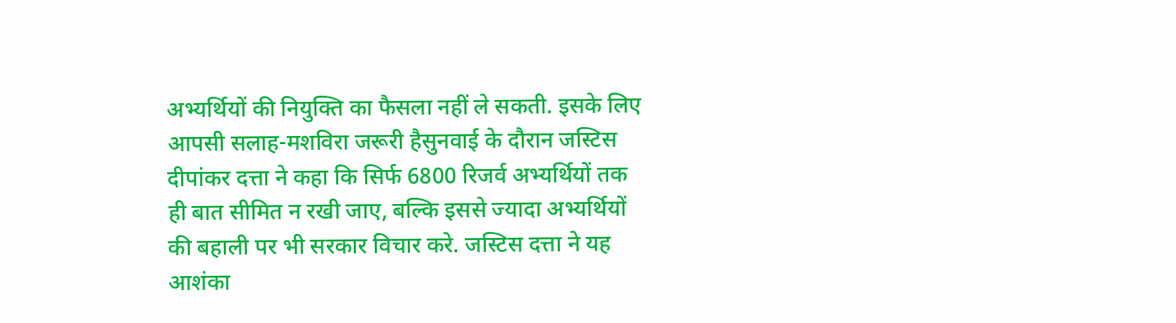अभ्यर्थियों की नियुक्ति का फैसला नहीं ले सकती. इसके लिए आपसी सलाह-मशविरा जरूरी हैसुनवाई के दौरान जस्टिस दीपांकर दत्ता ने कहा कि सिर्फ 6800 रिजर्व अभ्यर्थियों तक ही बात सीमित न रखी जाए, बल्कि इससे ज्यादा अभ्यर्थियों की बहाली पर भी सरकार विचार करे. जस्टिस दत्ता ने यह आशंका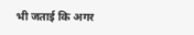भी जताई कि अगर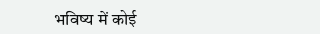भविष्य में कोई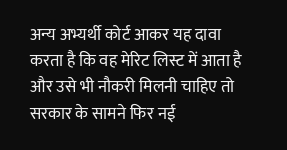अन्य अभ्यर्थी कोर्ट आकर यह दावा करता है कि वह मेरिट लिस्ट में आता है और उसे भी नौकरी मिलनी चाहिए तो सरकार के सामने फिर नई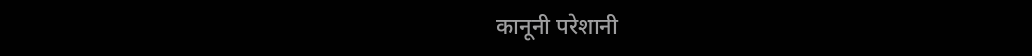कानूनी परेशानी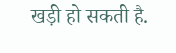खड़ी हो सकती है.